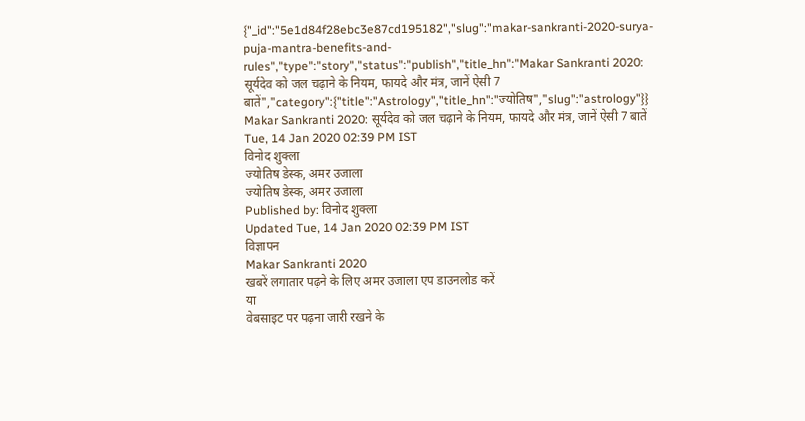{"_id":"5e1d84f28ebc3e87cd195182","slug":"makar-sankranti-2020-surya-puja-mantra-benefits-and-rules","type":"story","status":"publish","title_hn":"Makar Sankranti 2020: सूर्यदेव को जल चढ़ाने के नियम, फायदे और मंत्र, जानें ऐसी 7 बातें","category":{"title":"Astrology","title_hn":"ज्योतिष","slug":"astrology"}}
Makar Sankranti 2020: सूर्यदेव को जल चढ़ाने के नियम, फायदे और मंत्र, जानें ऐसी 7 बातें
Tue, 14 Jan 2020 02:39 PM IST
विनोद शुक्ला
ज्योतिष डेस्क, अमर उजाला
ज्योतिष डेस्क, अमर उजाला
Published by: विनोद शुक्ला
Updated Tue, 14 Jan 2020 02:39 PM IST
विज्ञापन
Makar Sankranti 2020
खबरें लगातार पढ़ने के लिए अमर उजाला एप डाउनलोड करें
या
वेबसाइट पर पढ़ना जारी रखने के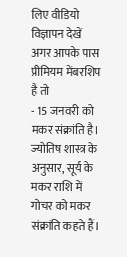लिए वीडियो विज्ञापन देखें
अगर आपके पास प्रीमियम मेंबरशिप है तो
- 15 जनवरी को मकर संक्रांति है। ज्योतिष शास्त्र के अनुसार, सूर्य के मकर राशि में गोचर को मकर संक्रांति कहते हैं।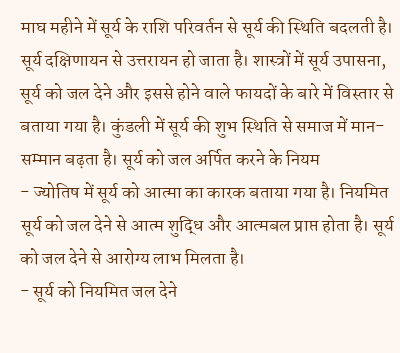माघ महीने में सूर्य के राशि परिवर्तन से सूर्य की स्थिति बदलती है। सूर्य दक्षिणायन से उत्तरायन हो जाता है। शास्त्रों में सूर्य उपासना, सूर्य को जल देने और इससे होने वाले फायदों के बारे में विस्तार से बताया गया है। कुंडली में सूर्य की शुभ स्थिति से समाज में मान-सम्मान बढ़ता है। सूर्य को जल अर्पित करने के नियम
- ज्योतिष में सूर्य को आत्मा का कारक बताया गया है। नियमित सूर्य को जल देने से आत्म शुद्धि और आत्मबल प्राप्त होता है। सूर्य को जल देने से आरोग्य लाभ मिलता है।
- सूर्य को नियमित जल देने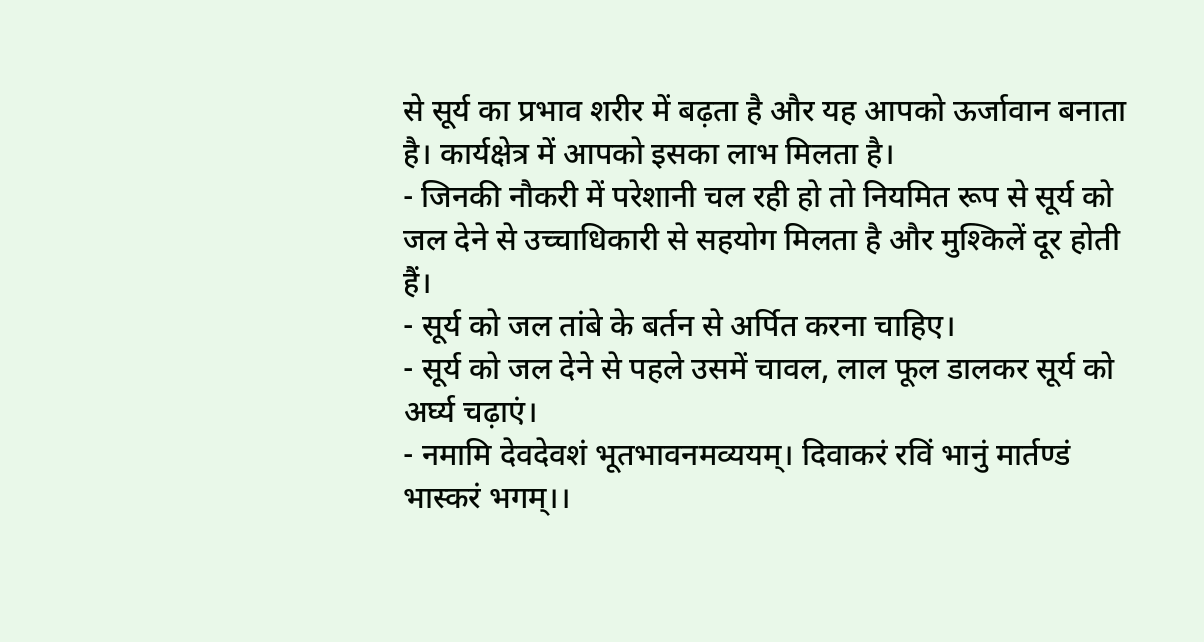से सूर्य का प्रभाव शरीर में बढ़ता है और यह आपको ऊर्जावान बनाता है। कार्यक्षेत्र में आपको इसका लाभ मिलता है।
- जिनकी नौकरी में परेशानी चल रही हो तो नियमित रूप से सूर्य को जल देने से उच्चाधिकारी से सहयोग मिलता है और मुश्किलें दूर होती हैं।
- सूर्य को जल तांबे के बर्तन से अर्पित करना चाहिए।
- सूर्य को जल देने से पहले उसमें चावल, लाल फूल डालकर सूर्य को अर्घ्य चढ़ाएं।
- नमामि देवदेवशं भूतभावनमव्ययम्। दिवाकरं रविं भानुं मार्तण्डं भास्करं भगम्।।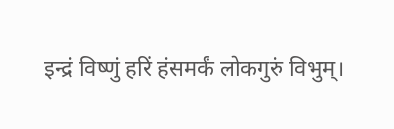इन्द्रं विष्णुं हरिं हंसमर्कं लोकगुरुं विभुम्।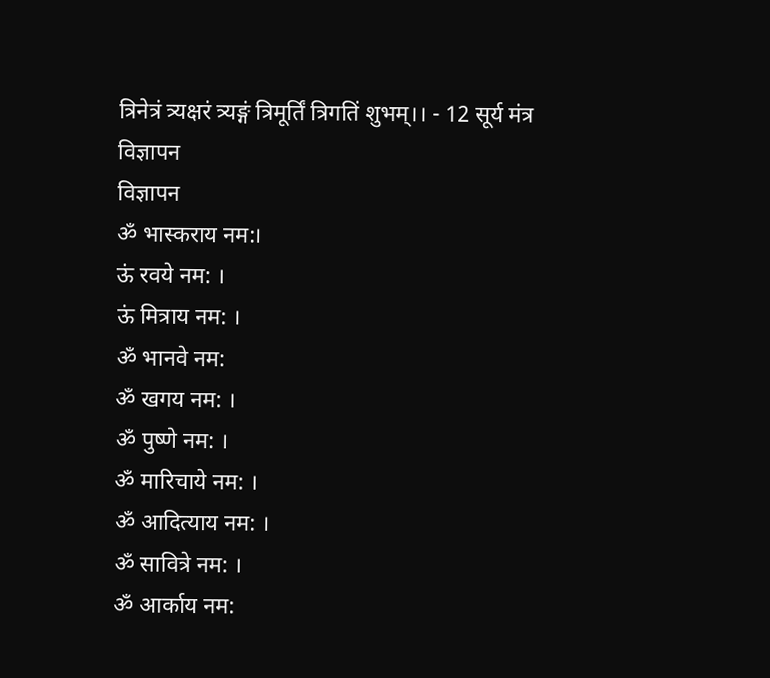त्रिनेत्रं त्र्यक्षरं त्र्यङ्गं त्रिमूर्तिं त्रिगतिं शुभम्।। - 12 सूर्य मंत्र
विज्ञापन
विज्ञापन
ॐ भास्कराय नम:।
ऊं रवये नम: ।
ऊं मित्राय नम: ।
ॐ भानवे नम:
ॐ खगय नम: ।
ॐ पुष्णे नम: ।
ॐ मारिचाये नम: ।
ॐ आदित्याय नम: ।
ॐ सावित्रे नम: ।
ॐ आर्काय नम: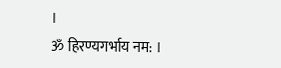।
ॐ हिरण्यगर्भाय नम: ।